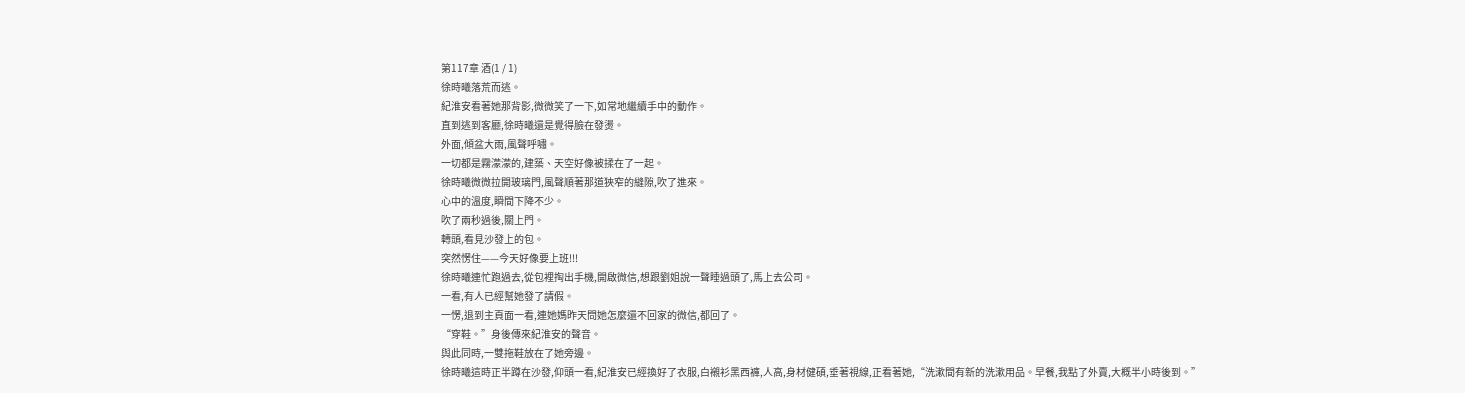第117章 酒(1 / 1)
徐時曦落荒而逃。
紀淮安看著她那背影,微微笑了一下,如常地繼續手中的動作。
直到逃到客廳,徐時曦還是覺得臉在發燙。
外面,傾盆大雨,風聲呼嘯。
一切都是霧濛濛的,建築、天空好像被揉在了一起。
徐時曦微微拉開玻璃門,風聲順著那道狹窄的縫隙,吹了進來。
心中的溫度,瞬間下降不少。
吹了兩秒過後,關上門。
轉頭,看見沙發上的包。
突然愣住——今天好像要上班!!!
徐時曦連忙跑過去,從包裡掏出手機,開啟微信,想跟劉姐說一聲睡過頭了,馬上去公司。
一看,有人已經幫她發了請假。
一愣,退到主頁面一看,連她媽昨天問她怎麼還不回家的微信,都回了。
“穿鞋。”身後傳來紀淮安的聲音。
與此同時,一雙拖鞋放在了她旁邊。
徐時曦這時正半蹲在沙發,仰頭一看,紀淮安已經換好了衣服,白襯衫黑西褲,人高,身材健碩,垂著視線,正看著她,“洗漱間有新的洗漱用品。早餐,我點了外賣,大概半小時後到。”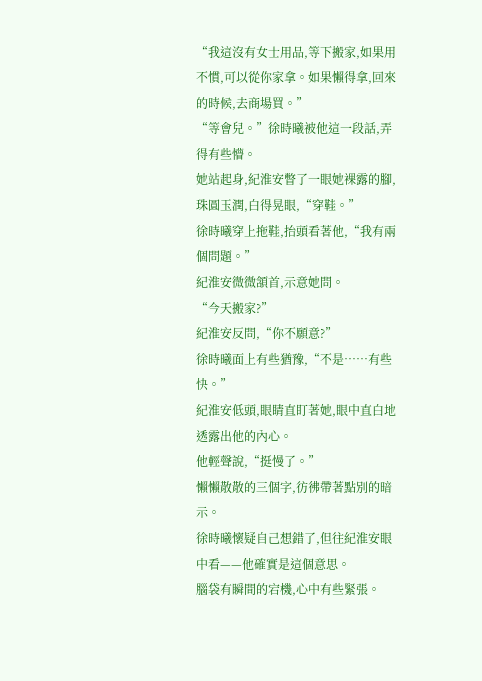“我這沒有女士用品,等下搬家,如果用不慣,可以從你家拿。如果懶得拿,回來的時候,去商場買。”
“等會兒。”徐時曦被他這一段話,弄得有些懵。
她站起身,紀淮安瞥了一眼她裸露的腳,珠圓玉潤,白得晃眼,“穿鞋。”
徐時曦穿上拖鞋,抬頭看著他,“我有兩個問題。”
紀淮安微微頷首,示意她問。
“今天搬家?”
紀淮安反問,“你不願意?”
徐時曦面上有些猶豫,“不是……有些快。”
紀淮安低頭,眼睛直盯著她,眼中直白地透露出他的內心。
他輕聲說,“挺慢了。”
懶懶散散的三個字,彷彿帶著點別的暗示。
徐時曦懷疑自己想錯了,但往紀淮安眼中看——他確實是這個意思。
腦袋有瞬間的宕機,心中有些緊張。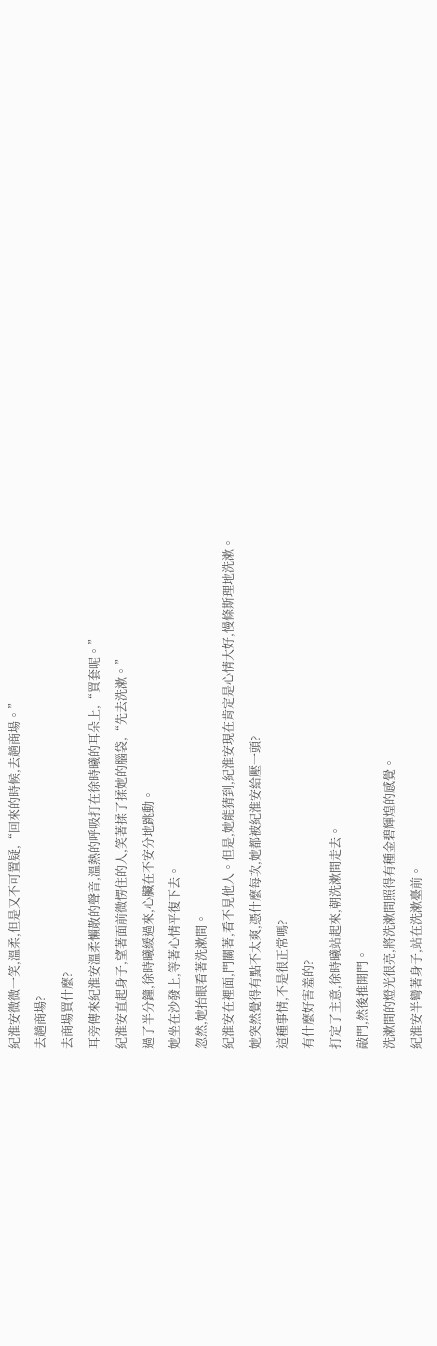紀淮安微微一笑,溫柔,但是又不可置疑,“回來的時候,去趟商場。”
去趟商場?
去商場買什麼?
耳旁傳來紀淮安溫柔懶散的聲音,溫熱的呼吸打在徐時曦的耳朵上,“買套呢。”
紀淮安直起身子,望著面前微愣住的人,笑著揉了揉她的腦袋,“先去洗漱。”
過了半分鐘,徐時曦緩過來,心臟在不安分地跳動。
她坐在沙發上,等著心情平復下去。
忽然,她抬眼看著洗漱間。
紀淮安在裡面,門關著,看不見他人。但是,她能猜到,紀淮安現在肯定是心情大好,慢條斯理地洗漱。
她突然覺得有點不太爽,憑什麼每次,她都被紀淮安給壓一頭?
這種事情,不是很正常嗎?
有什麼好害羞的?
打定了主意,徐時曦站起來,朝洗漱間走去。
敲門,然後推開門。
洗漱間的燈光很亮,將洗漱間照得有種金碧輝煌的感覺。
紀淮安半彎著身子,站在洗漱臺前。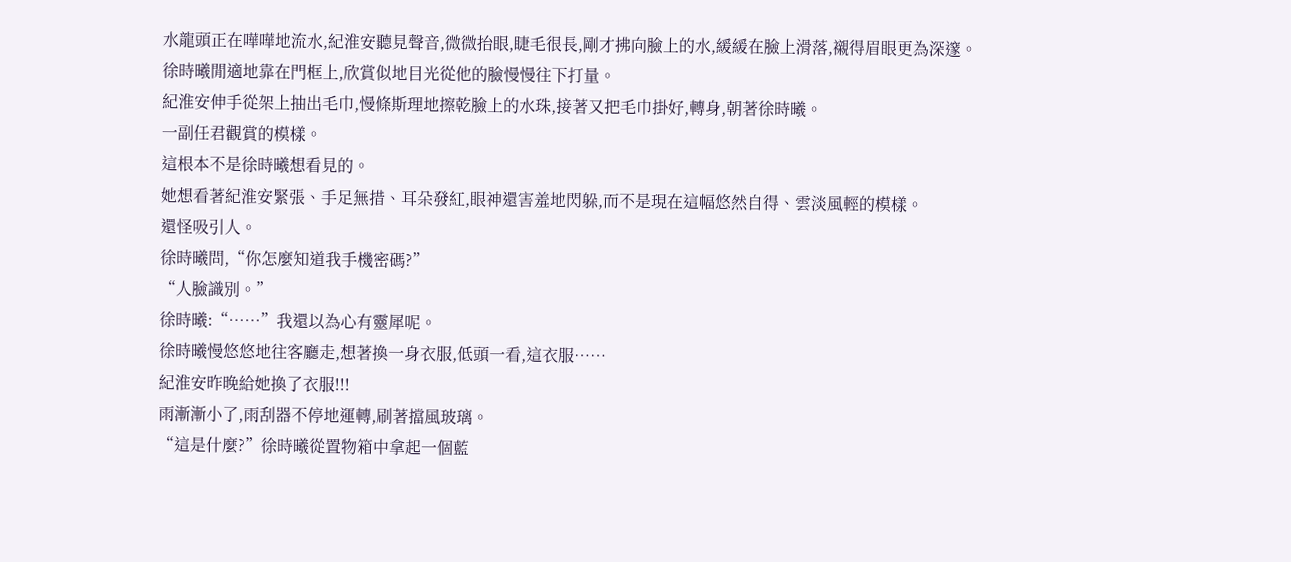水龍頭正在嘩嘩地流水,紀淮安聽見聲音,微微抬眼,睫毛很長,剛才拂向臉上的水,緩緩在臉上滑落,襯得眉眼更為深邃。
徐時曦閒適地靠在門框上,欣賞似地目光從他的臉慢慢往下打量。
紀淮安伸手從架上抽出毛巾,慢條斯理地擦乾臉上的水珠,接著又把毛巾掛好,轉身,朝著徐時曦。
一副任君觀賞的模樣。
這根本不是徐時曦想看見的。
她想看著紀淮安緊張、手足無措、耳朵發紅,眼神還害羞地閃躲,而不是現在這幅悠然自得、雲淡風輕的模樣。
還怪吸引人。
徐時曦問,“你怎麼知道我手機密碼?”
“人臉識別。”
徐時曦:“……”我還以為心有靈犀呢。
徐時曦慢悠悠地往客廳走,想著換一身衣服,低頭一看,這衣服……
紀淮安昨晚給她換了衣服!!!
雨漸漸小了,雨刮器不停地運轉,刷著擋風玻璃。
“這是什麼?”徐時曦從置物箱中拿起一個藍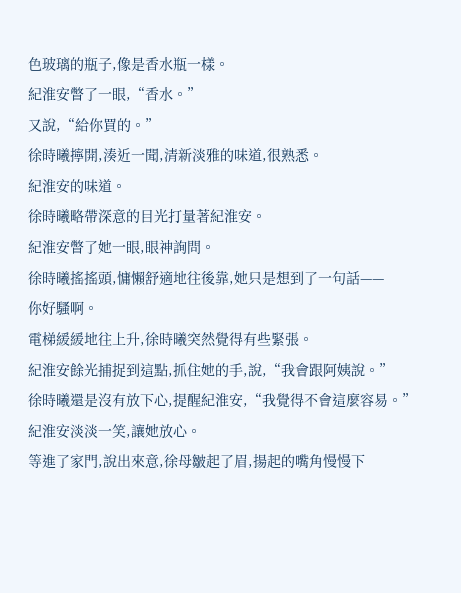色玻璃的瓶子,像是香水瓶一樣。
紀淮安瞥了一眼,“香水。”
又說,“給你買的。”
徐時曦擰開,湊近一聞,清新淡雅的味道,很熟悉。
紀淮安的味道。
徐時曦略帶深意的目光打量著紀淮安。
紀淮安瞥了她一眼,眼神詢問。
徐時曦搖搖頭,慵懶舒適地往後靠,她只是想到了一句話——
你好騷啊。
電梯緩緩地往上升,徐時曦突然覺得有些緊張。
紀淮安餘光捕捉到這點,抓住她的手,說,“我會跟阿姨說。”
徐時曦還是沒有放下心,提醒紀淮安,“我覺得不會這麼容易。”
紀淮安淡淡一笑,讓她放心。
等進了家門,說出來意,徐母皺起了眉,揚起的嘴角慢慢下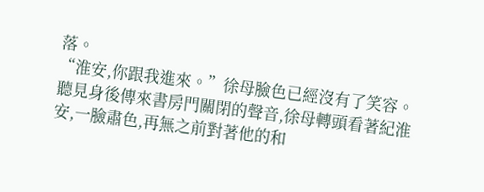落。
“淮安,你跟我進來。”徐母臉色已經沒有了笑容。
聽見身後傳來書房門關閉的聲音,徐母轉頭看著紀淮安,一臉肅色,再無之前對著他的和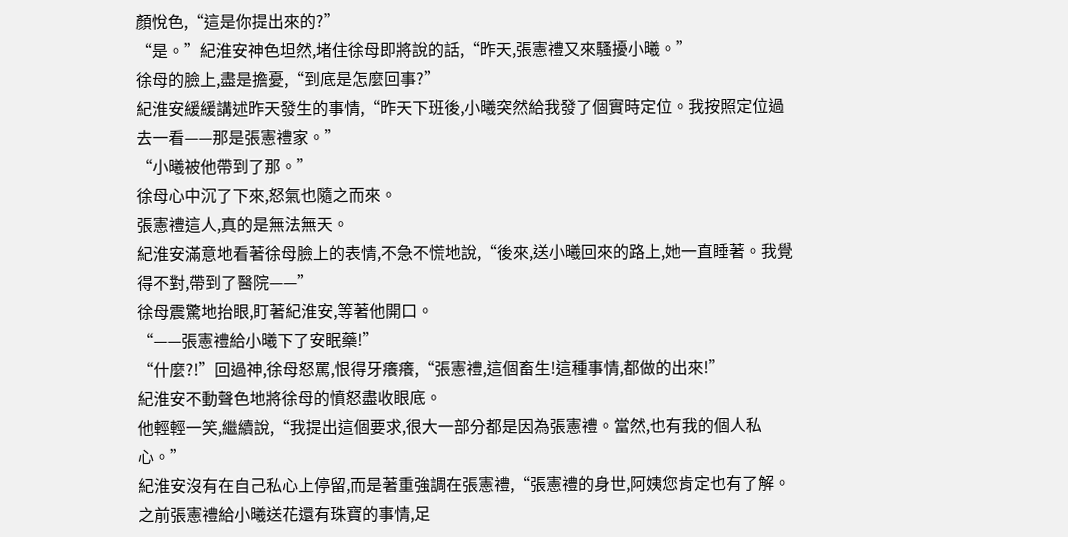顏悅色,“這是你提出來的?”
“是。”紀淮安神色坦然,堵住徐母即將說的話,“昨天,張憲禮又來騷擾小曦。”
徐母的臉上,盡是擔憂,“到底是怎麼回事?”
紀淮安緩緩講述昨天發生的事情,“昨天下班後,小曦突然給我發了個實時定位。我按照定位過去一看——那是張憲禮家。”
“小曦被他帶到了那。”
徐母心中沉了下來,怒氣也隨之而來。
張憲禮這人,真的是無法無天。
紀淮安滿意地看著徐母臉上的表情,不急不慌地說,“後來,送小曦回來的路上,她一直睡著。我覺得不對,帶到了醫院——”
徐母震驚地抬眼,盯著紀淮安,等著他開口。
“——張憲禮給小曦下了安眠藥!”
“什麼?!”回過神,徐母怒罵,恨得牙癢癢,“張憲禮,這個畜生!這種事情,都做的出來!”
紀淮安不動聲色地將徐母的憤怒盡收眼底。
他輕輕一笑,繼續說,“我提出這個要求,很大一部分都是因為張憲禮。當然,也有我的個人私心。”
紀淮安沒有在自己私心上停留,而是著重強調在張憲禮,“張憲禮的身世,阿姨您肯定也有了解。之前張憲禮給小曦送花還有珠寶的事情,足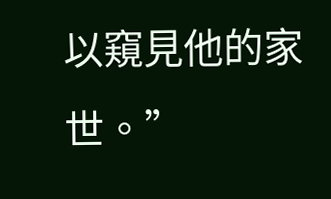以窺見他的家世。”